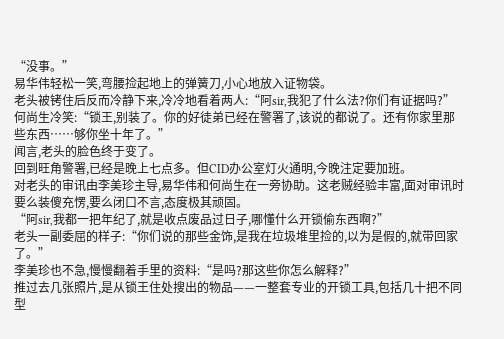“没事。”
易华伟轻松一笑,弯腰捡起地上的弹簧刀,小心地放入证物袋。
老头被铐住后反而冷静下来,冷冷地看着两人:“阿sir,我犯了什么法?你们有证据吗?”
何尚生冷笑:“锁王,别装了。你的好徒弟已经在警署了,该说的都说了。还有你家里那些东西……够你坐十年了。”
闻言,老头的脸色终于变了。
回到旺角警署,已经是晚上七点多。但CID办公室灯火通明,今晚注定要加班。
对老头的审讯由李美珍主导,易华伟和何尚生在一旁协助。这老贼经验丰富,面对审讯时要么装傻充愣,要么闭口不言,态度极其顽固。
“阿sir,我都一把年纪了,就是收点废品过日子,哪懂什么开锁偷东西啊?”
老头一副委屈的样子:“你们说的那些金饰,是我在垃圾堆里捡的,以为是假的,就带回家了。”
李美珍也不急,慢慢翻着手里的资料:“是吗?那这些你怎么解释?”
推过去几张照片,是从锁王住处搜出的物品——一整套专业的开锁工具,包括几十把不同型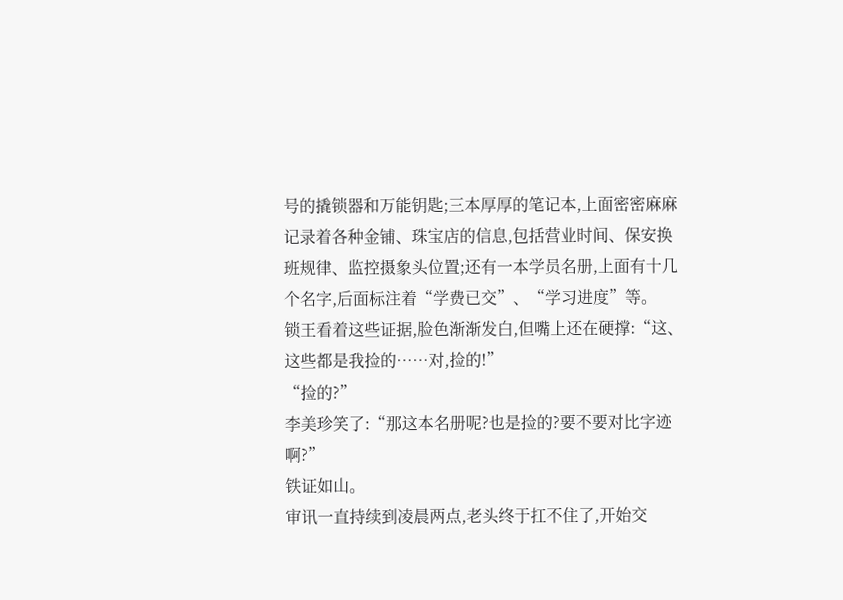号的撬锁器和万能钥匙;三本厚厚的笔记本,上面密密麻麻记录着各种金铺、珠宝店的信息,包括营业时间、保安换班规律、监控摄象头位置;还有一本学员名册,上面有十几个名字,后面标注着“学费已交”、“学习进度”等。
锁王看着这些证据,脸色渐渐发白,但嘴上还在硬撑:“这、这些都是我捡的……对,捡的!”
“捡的?”
李美珍笑了:“那这本名册呢?也是捡的?要不要对比字迹啊?”
铁证如山。
审讯一直持续到凌晨两点,老头终于扛不住了,开始交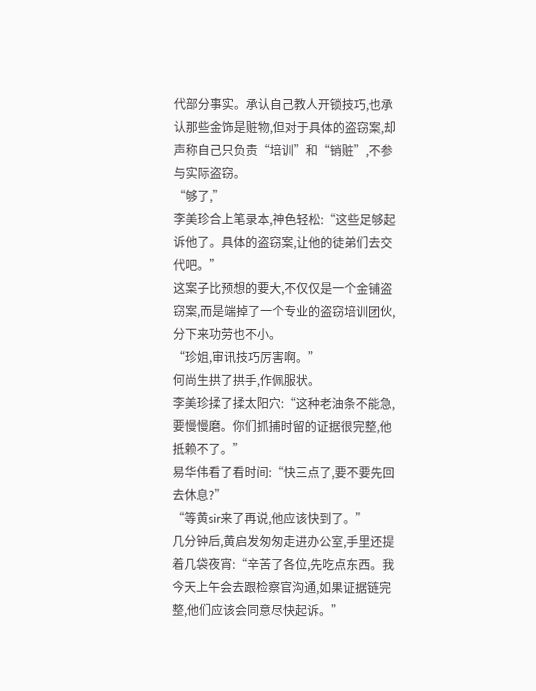代部分事实。承认自己教人开锁技巧,也承认那些金饰是赃物,但对于具体的盗窃案,却声称自己只负责“培训”和“销赃”,不参与实际盗窃。
“够了,”
李美珍合上笔录本,神色轻松:“这些足够起诉他了。具体的盗窃案,让他的徒弟们去交代吧。”
这案子比预想的要大,不仅仅是一个金铺盗窃案,而是端掉了一个专业的盗窃培训团伙,分下来功劳也不小。
“珍姐,审讯技巧厉害啊。”
何尚生拱了拱手,作佩服状。
李美珍揉了揉太阳穴:“这种老油条不能急,要慢慢磨。你们抓捕时留的证据很完整,他抵赖不了。”
易华伟看了看时间:“快三点了,要不要先回去休息?”
“等黄sir来了再说,他应该快到了。”
几分钟后,黄启发匆匆走进办公室,手里还提着几袋夜宵:“辛苦了各位,先吃点东西。我今天上午会去跟检察官沟通,如果证据链完整,他们应该会同意尽快起诉。”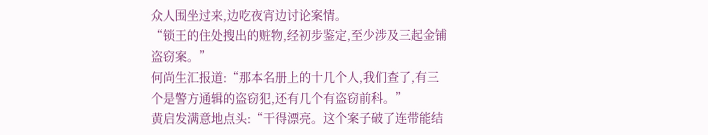众人围坐过来,边吃夜宵边讨论案情。
“锁王的住处搜出的赃物,经初步鉴定,至少涉及三起金铺盗窃案。”
何尚生汇报道:“那本名册上的十几个人,我们查了,有三个是警方通辑的盗窃犯,还有几个有盗窃前科。”
黄启发满意地点头:“干得漂亮。这个案子破了连带能结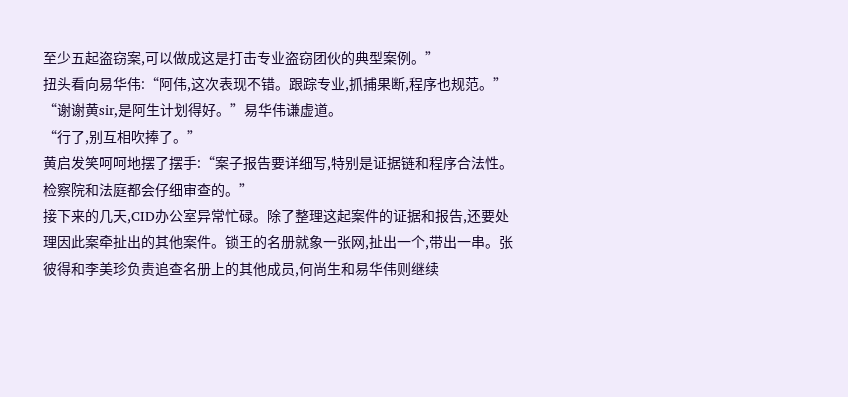至少五起盗窃案,可以做成这是打击专业盗窃团伙的典型案例。”
扭头看向易华伟:“阿伟,这次表现不错。跟踪专业,抓捕果断,程序也规范。”
“谢谢黄sir,是阿生计划得好。”易华伟谦虚道。
“行了,别互相吹捧了。”
黄启发笑呵呵地摆了摆手:“案子报告要详细写,特别是证据链和程序合法性。检察院和法庭都会仔细审查的。”
接下来的几天,CID办公室异常忙碌。除了整理这起案件的证据和报告,还要处理因此案牵扯出的其他案件。锁王的名册就象一张网,扯出一个,带出一串。张彼得和李美珍负责追查名册上的其他成员,何尚生和易华伟则继续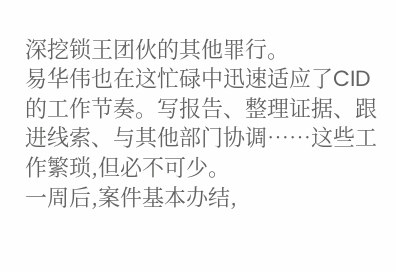深挖锁王团伙的其他罪行。
易华伟也在这忙碌中迅速适应了CID的工作节奏。写报告、整理证据、跟进线索、与其他部门协调……这些工作繁琐,但必不可少。
一周后,案件基本办结,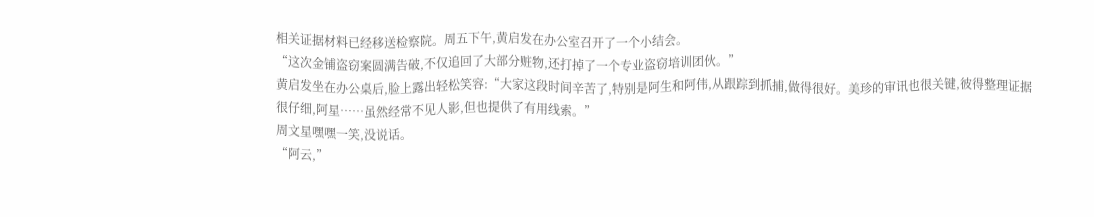相关证据材料已经移送检察院。周五下午,黄启发在办公室召开了一个小结会。
“这次金铺盗窃案圆满告破,不仅追回了大部分赃物,还打掉了一个专业盗窃培训团伙。”
黄启发坐在办公桌后,脸上露出轻松笑容:“大家这段时间辛苦了,特别是阿生和阿伟,从跟踪到抓捕,做得很好。美珍的审讯也很关键,彼得整理证据很仔细,阿星……虽然经常不见人影,但也提供了有用线索。”
周文星嘿嘿一笑,没说话。
“阿云,”